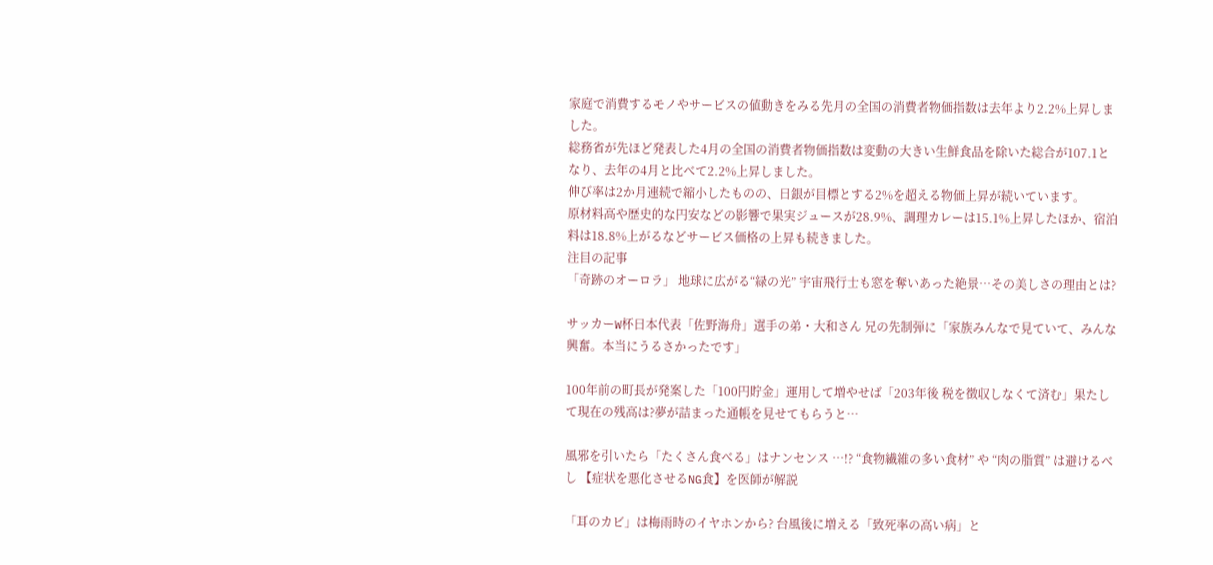家庭で消費するモノやサービスの値動きをみる先月の全国の消費者物価指数は去年より2.2%上昇しました。
総務省が先ほど発表した4月の全国の消費者物価指数は変動の大きい生鮮食品を除いた総合が107.1となり、去年の4月と比べて2.2%上昇しました。
伸び率は2か月連続で縮小したものの、日銀が目標とする2%を超える物価上昇が続いています。
原材料高や歴史的な円安などの影響で果実ジュースが28.9%、調理カレーは15.1%上昇したほか、宿泊料は18.8%上がるなどサービス価格の上昇も続きました。
注目の記事
「奇跡のオーロラ」 地球に広がる“緑の光” 宇宙飛行士も窓を奪いあった絶景…その美しさの理由とは?

サッカーW杯日本代表「佐野海舟」選手の弟・大和さん 兄の先制弾に「家族みんなで見ていて、みんな興奮。本当にうるさかったです」

100年前の町長が発案した「100円貯金」運用して増やせば「203年後 税を徴収しなくて済む」果たして現在の残高は?夢が詰まった通帳を見せてもらうと…

風邪を引いたら「たくさん食べる」はナンセンス …!? “食物繊維の多い食材” や “肉の脂質” は避けるべし 【症状を悪化させるNG食】を医師が解説

「耳のカビ」は梅雨時のイヤホンから? 台風後に増える「致死率の高い病」と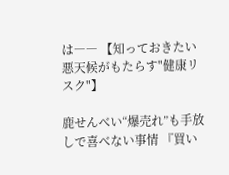は―― 【知っておきたい悪天候がもたらす"健康リスク"】

鹿せんべい“爆売れ”も手放しで喜べない事情 『買い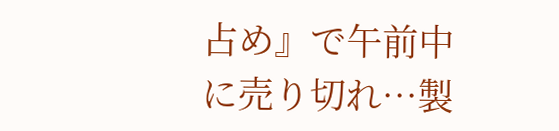占め』で午前中に売り切れ…製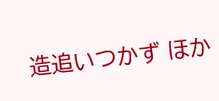造追いつかず ほか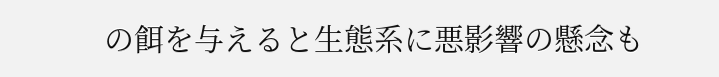の餌を与えると生態系に悪影響の懸念も